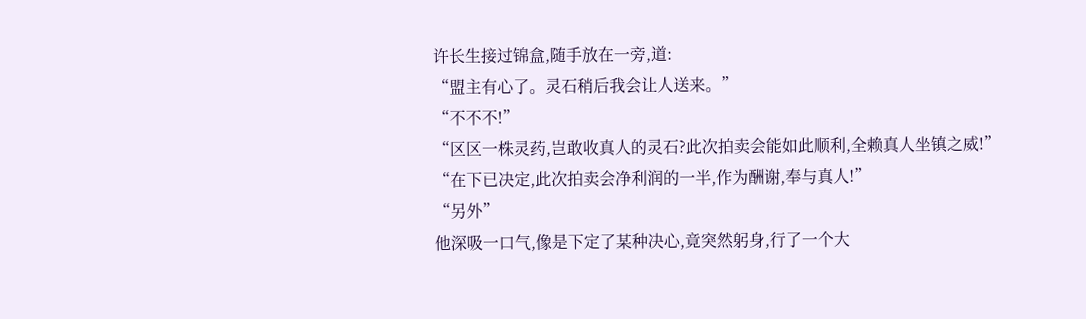许长生接过锦盒,随手放在一旁,道:
“盟主有心了。灵石稍后我会让人送来。”
“不不不!”
“区区一株灵药,岂敢收真人的灵石?此次拍卖会能如此顺利,全赖真人坐镇之威!”
“在下已决定,此次拍卖会净利润的一半,作为酬谢,奉与真人!”
“另外”
他深吸一口气,像是下定了某种决心,竟突然躬身,行了一个大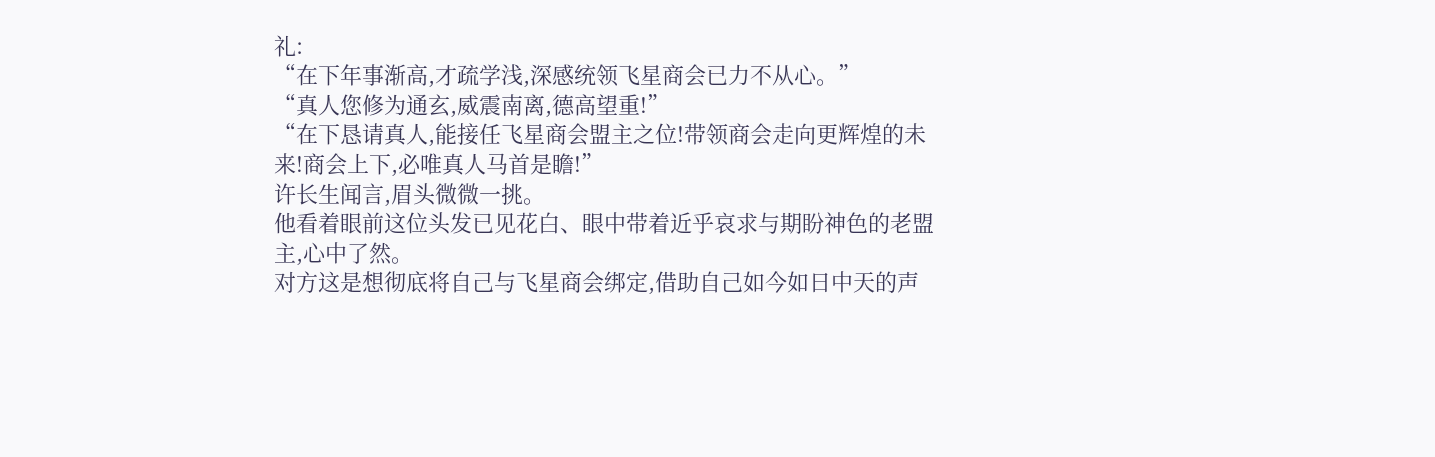礼:
“在下年事渐高,才疏学浅,深感统领飞星商会已力不从心。”
“真人您修为通玄,威震南离,德高望重!”
“在下恳请真人,能接任飞星商会盟主之位!带领商会走向更辉煌的未来!商会上下,必唯真人马首是瞻!”
许长生闻言,眉头微微一挑。
他看着眼前这位头发已见花白、眼中带着近乎哀求与期盼神色的老盟主,心中了然。
对方这是想彻底将自己与飞星商会绑定,借助自己如今如日中天的声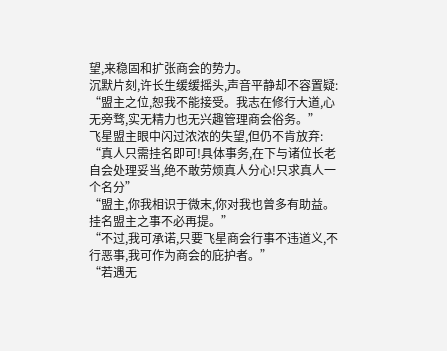望,来稳固和扩张商会的势力。
沉默片刻,许长生缓缓摇头,声音平静却不容置疑:
“盟主之位,恕我不能接受。我志在修行大道,心无旁骛,实无精力也无兴趣管理商会俗务。”
飞星盟主眼中闪过浓浓的失望,但仍不肯放弃:
“真人只需挂名即可!具体事务,在下与诸位长老自会处理妥当,绝不敢劳烦真人分心!只求真人一个名分”
“盟主,你我相识于微末,你对我也曾多有助益。挂名盟主之事不必再提。”
“不过,我可承诺,只要飞星商会行事不违道义,不行恶事,我可作为商会的庇护者。”
“若遇无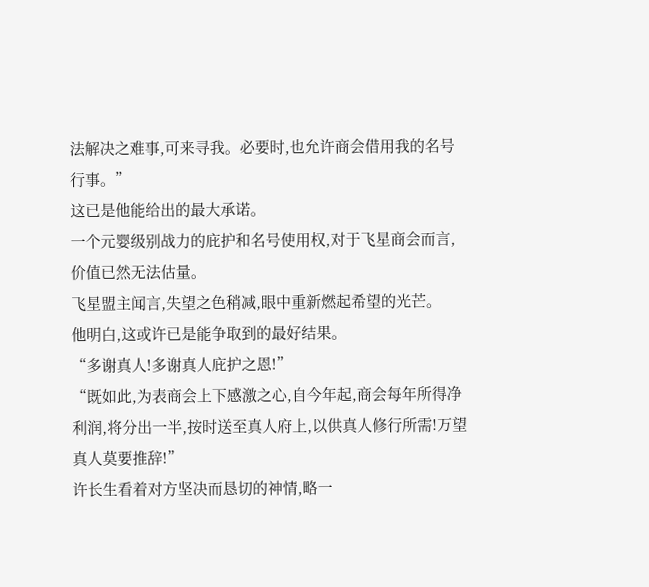法解决之难事,可来寻我。必要时,也允许商会借用我的名号行事。”
这已是他能给出的最大承诺。
一个元婴级别战力的庇护和名号使用权,对于飞星商会而言,价值已然无法估量。
飞星盟主闻言,失望之色稍减,眼中重新燃起希望的光芒。
他明白,这或许已是能争取到的最好结果。
“多谢真人!多谢真人庇护之恩!”
“既如此,为表商会上下感激之心,自今年起,商会每年所得净利润,将分出一半,按时送至真人府上,以供真人修行所需!万望真人莫要推辞!”
许长生看着对方坚决而恳切的神情,略一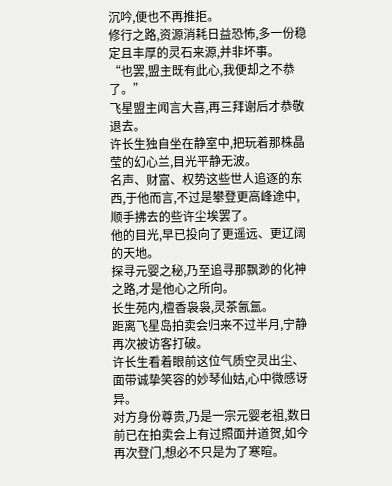沉吟,便也不再推拒。
修行之路,资源消耗日益恐怖,多一份稳定且丰厚的灵石来源,并非坏事。
“也罢,盟主既有此心,我便却之不恭了。”
飞星盟主闻言大喜,再三拜谢后才恭敬退去。
许长生独自坐在静室中,把玩着那株晶莹的幻心兰,目光平静无波。
名声、财富、权势这些世人追逐的东西,于他而言,不过是攀登更高峰途中,顺手拂去的些许尘埃罢了。
他的目光,早已投向了更遥远、更辽阔的天地。
探寻元婴之秘,乃至追寻那飘渺的化神之路,才是他心之所向。
长生苑内,檀香袅袅,灵茶氤氲。
距离飞星岛拍卖会归来不过半月,宁静再次被访客打破。
许长生看着眼前这位气质空灵出尘、面带诚挚笑容的妙琴仙姑,心中微感讶异。
对方身份尊贵,乃是一宗元婴老祖,数日前已在拍卖会上有过照面并道贺,如今再次登门,想必不只是为了寒暄。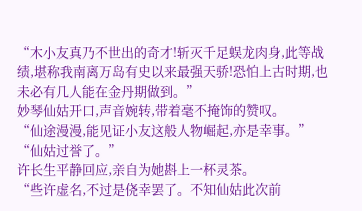“木小友真乃不世出的奇才!斩灭千足蜈龙肉身,此等战绩,堪称我南离万岛有史以来最强天骄!恐怕上古时期,也未必有几人能在金丹期做到。”
妙琴仙姑开口,声音婉转,带着毫不掩饰的赞叹。
“仙途漫漫,能见证小友这般人物崛起,亦是幸事。”
“仙姑过誉了。”
许长生平静回应,亲自为她斟上一杯灵茶。
“些许虚名,不过是侥幸罢了。不知仙姑此次前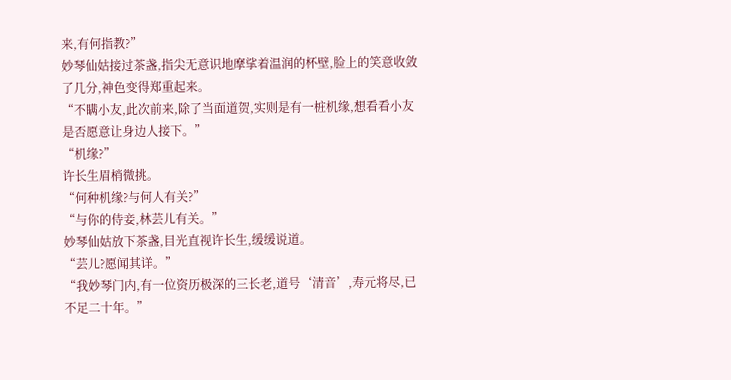来,有何指教?”
妙琴仙姑接过茶盏,指尖无意识地摩挲着温润的杯壁,脸上的笑意收敛了几分,神色变得郑重起来。
“不瞒小友,此次前来,除了当面道贺,实则是有一桩机缘,想看看小友是否愿意让身边人接下。”
“机缘?”
许长生眉梢微挑。
“何种机缘?与何人有关?”
“与你的侍妾,林芸儿有关。”
妙琴仙姑放下茶盏,目光直视许长生,缓缓说道。
“芸儿?愿闻其详。”
“我妙琴门内,有一位资历极深的三长老,道号‘清音’,寿元将尽,已不足二十年。”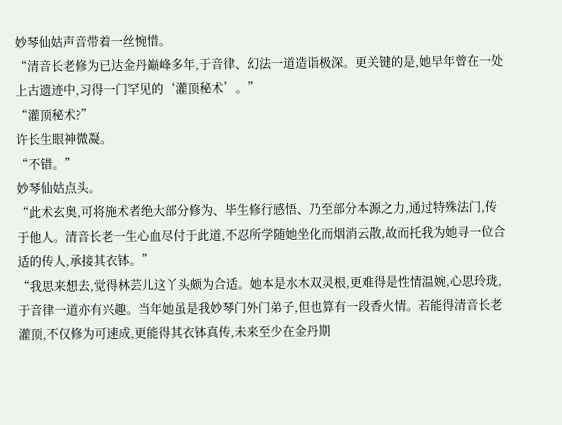妙琴仙姑声音带着一丝惋惜。
“清音长老修为已达金丹巅峰多年,于音律、幻法一道造诣极深。更关键的是,她早年曾在一处上古遗迹中,习得一门罕见的‘灌顶秘术’。”
“灌顶秘术?”
许长生眼神微凝。
“不错。”
妙琴仙姑点头。
“此术玄奥,可将施术者绝大部分修为、毕生修行感悟、乃至部分本源之力,通过特殊法门,传于他人。清音长老一生心血尽付于此道,不忍所学随她坐化而烟消云散,故而托我为她寻一位合适的传人,承接其衣钵。”
“我思来想去,觉得林芸儿这丫头颇为合适。她本是水木双灵根,更难得是性情温婉,心思玲珑,于音律一道亦有兴趣。当年她虽是我妙琴门外门弟子,但也算有一段香火情。若能得清音长老灌顶,不仅修为可速成,更能得其衣钵真传,未来至少在金丹期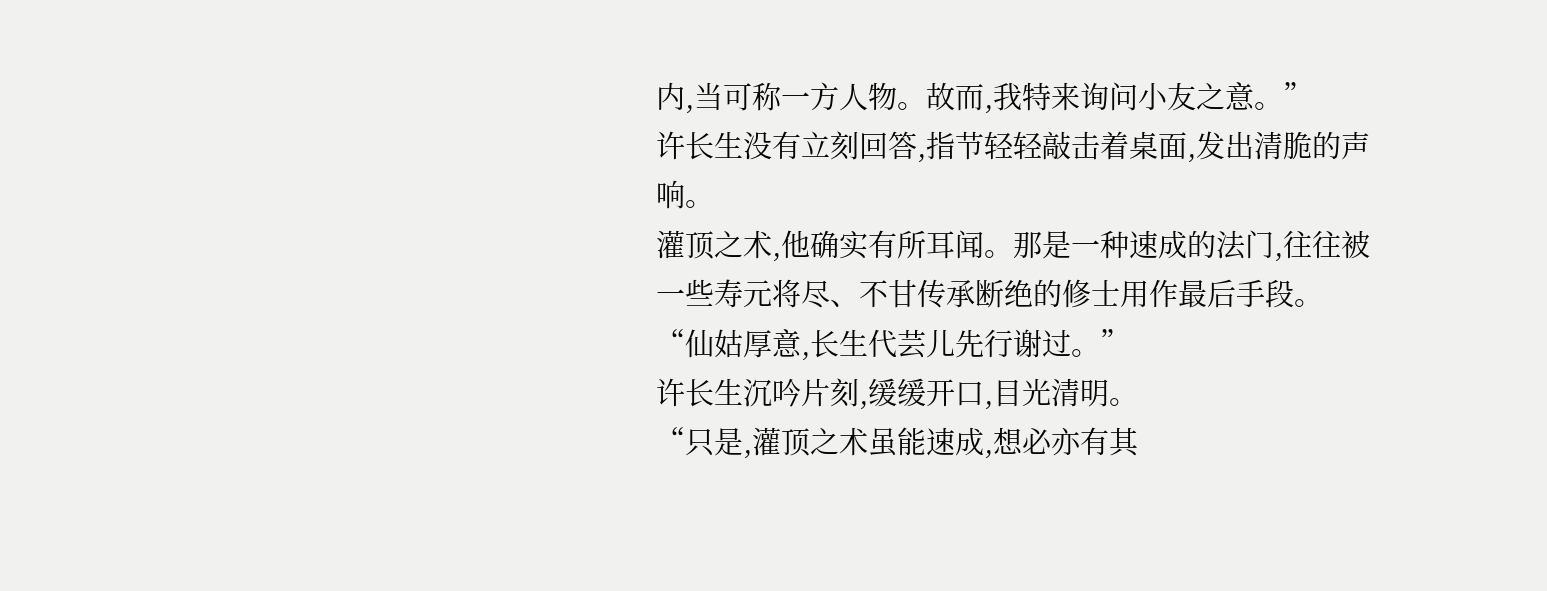内,当可称一方人物。故而,我特来询问小友之意。”
许长生没有立刻回答,指节轻轻敲击着桌面,发出清脆的声响。
灌顶之术,他确实有所耳闻。那是一种速成的法门,往往被一些寿元将尽、不甘传承断绝的修士用作最后手段。
“仙姑厚意,长生代芸儿先行谢过。”
许长生沉吟片刻,缓缓开口,目光清明。
“只是,灌顶之术虽能速成,想必亦有其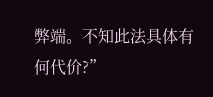弊端。不知此法具体有何代价?”